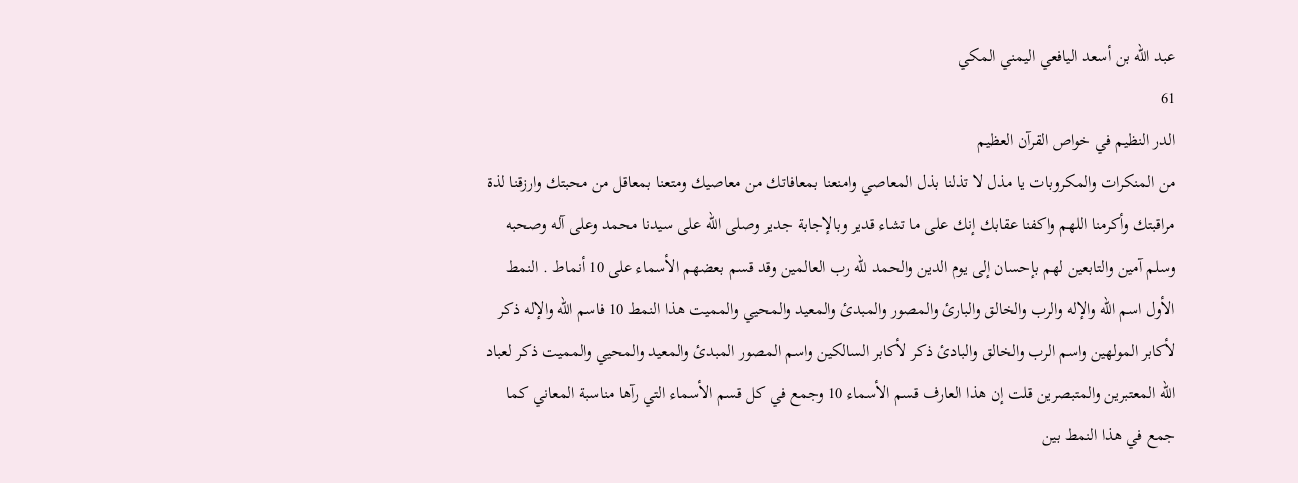عبد الله بن أسعد اليافعي اليمني المكي
61
الدر النظيم في خواص القرآن العظيم
من المنكرات والمكروبات يا مذل لا تذلنا بذل المعاصي وامنعنا بمعافاتك من معاصيك ومتعنا بمعاقل من محبتك وارزقنا لذة مراقبتك وأكرمنا اللهم واكفنا عقابك إنك على ما تشاء قدير وبالإجابة جدير وصلى اللّه على سيدنا محمد وعلى آله وصحبه وسلم آمين والتابعين لهم بإحسان إلى يوم الدين والحمد للّه رب العالمين وقد قسم بعضهم الأسماء على 10 أنماط . النمط الأول اسم اللّه والإله والرب والخالق والبارئ والمصور والمبدئ والمعيد والمحيي والمميت هذا النمط 10 فاسم اللّه والإله ذكر لأكابر المولهين واسم الرب والخالق والبادئ ذكر لأكابر السالكين واسم المصور المبدئ والمعيد والمحيي والمميت ذكر لعباد اللّه المعتبرين والمتبصرين قلت إن هذا العارف قسم الأسماء 10 وجمع في كل قسم الأسماء التي رآها مناسبة المعاني كما جمع في هذا النمط بين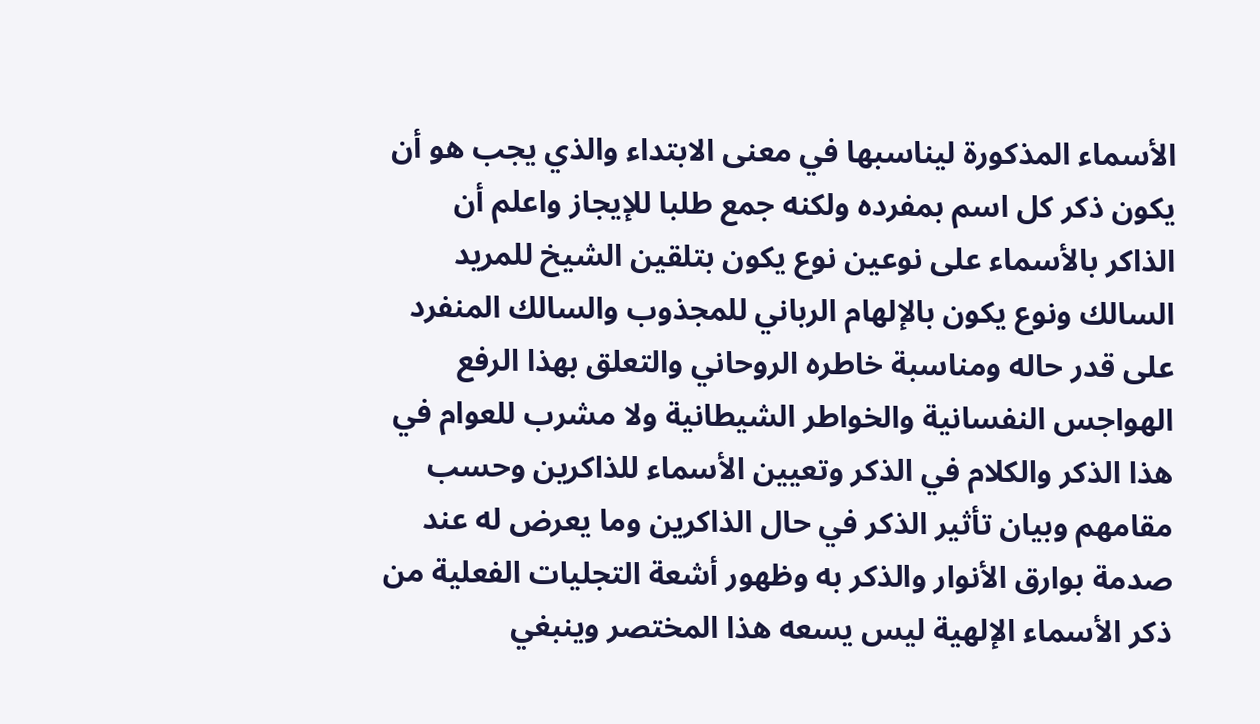الأسماء المذكورة ليناسبها في معنى الابتداء والذي يجب هو أن يكون ذكر كل اسم بمفرده ولكنه جمع طلبا للإيجاز واعلم أن الذاكر بالأسماء على نوعين نوع يكون بتلقين الشيخ للمريد السالك ونوع يكون بالإلهام الرباني للمجذوب والسالك المنفرد على قدر حاله ومناسبة خاطره الروحاني والتعلق بهذا الرفع الهواجس النفسانية والخواطر الشيطانية ولا مشرب للعوام في هذا الذكر والكلام في الذكر وتعيين الأسماء للذاكرين وحسب مقامهم وبيان تأثير الذكر في حال الذاكرين وما يعرض له عند صدمة بوارق الأنوار والذكر به وظهور أشعة التجليات الفعلية من ذكر الأسماء الإلهية ليس يسعه هذا المختصر وينبغي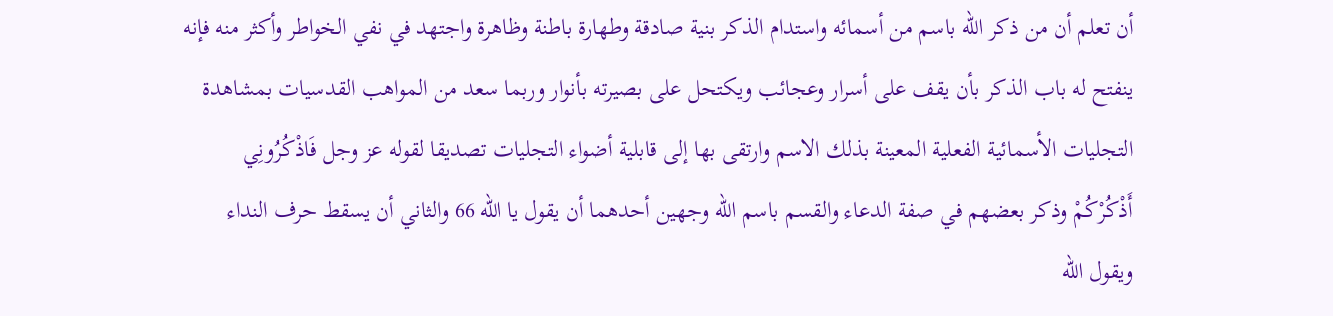أن تعلم أن من ذكر اللّه باسم من أسمائه واستدام الذكر بنية صادقة وطهارة باطنة وظاهرة واجتهد في نفي الخواطر وأكثر منه فإنه ينفتح له باب الذكر بأن يقف على أسرار وعجائب ويكتحل على بصيرته بأنوار وربما سعد من المواهب القدسيات بمشاهدة التجليات الأسمائية الفعلية المعينة بذلك الاسم وارتقى بها إلى قابلية أضواء التجليات تصديقا لقوله عز وجل فَاذْكُرُونِي أَذْكُرْكُمْ وذكر بعضهم في صفة الدعاء والقسم باسم اللّه وجهين أحدهما أن يقول يا اللّه 66 والثاني أن يسقط حرف النداء ويقول اللّه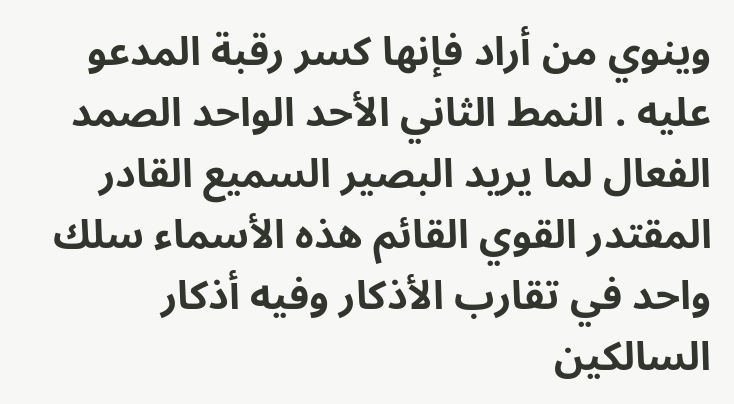وينوي من أراد فإنها كسر رقبة المدعو عليه . النمط الثاني الأحد الواحد الصمد الفعال لما يريد البصير السميع القادر المقتدر القوي القائم هذه الأسماء سلك واحد في تقارب الأذكار وفيه أذكار السالكين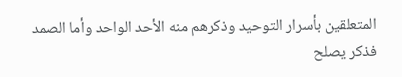المتعلقين بأسرار التوحيد وذكرهم منه الأحد الواحد وأما الصمد فذكر يصلح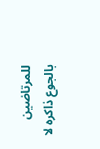للمرتاضين بالجوع ذاكره لا